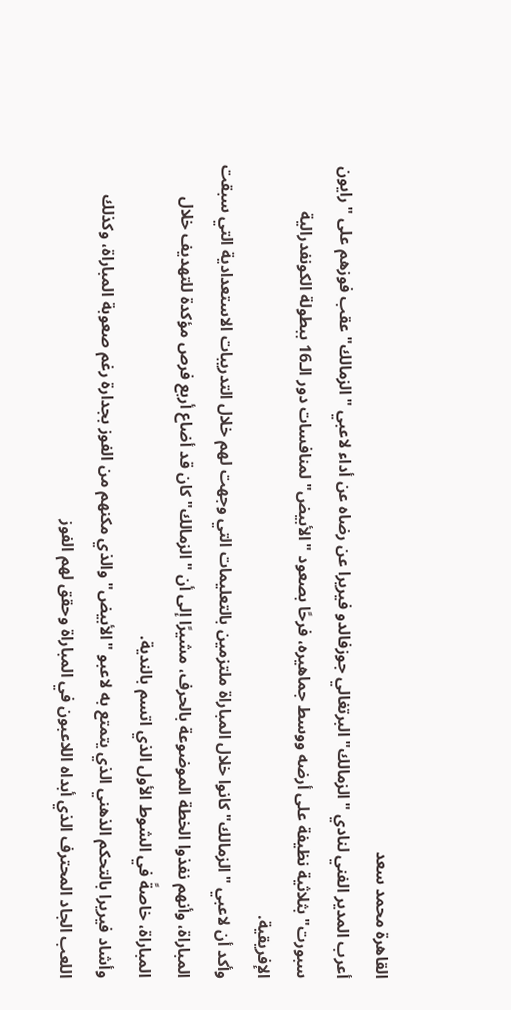القاهرة محمد سعد
أعرب المدير الفني لنادي "الزمالك" البرتغالي جوزفالدو فيريرا عن رضاه عن أداء لاعبي "الزمالك" عقب فوزهم على "رايون سبورت" بثلاثية نظيفة على أرضه ووسط جماهيره، فرحًا بصعود "الأبيض" لمنافسات دور الـ16 ببطولة الكونفدرالية الإفريقية.
وأكد أن لاعبي "الزمالك" كانوا خلال المباراة ملتزمين بالتعليمات التي وجهت لهم خلال التدريبات الاستعدادية التي سبقت المباراة، وأنهم نفذوا الخطة الموضوعة بالحرف، مشيرًا إلى أن "الزمالك" كان قد أضاع أربع فرص مؤكدة للتهديف خلال المباراة، خاصةً في الشوط الأول الذي اتسم بالندية.
وأشاد فيريرا بالتحكم الذهني الذي يتمتع به لاعبو "الأبيض" والذي مكنهم من الفوز بجدارة رغم صعوبة المباراة، وكذلك اللعب الجاد المحترف الذي أبداه اللاعبون في المباراة وحقق لهم الفوز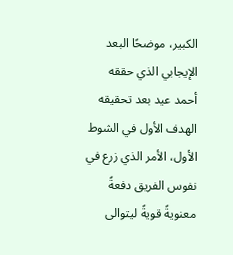الكبير، موضحًا البعد الإيجابي الذي حققه أحمد عيد بعد تحقيقه الهدف الأول في الشوط الأول، الأمر الذي زرع في نفوس الفريق دفعةً معنويةً قويةً ليتوالى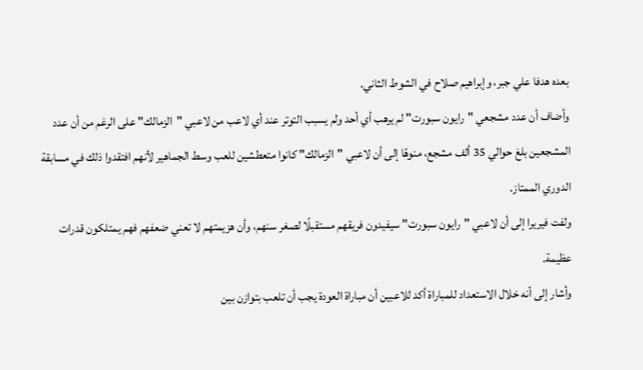بعده هدفا علي جبر، وإبراهيم صلاح في الشوط الثاني.
وأضاف أن عدد مشجعي "رايون سبورت" لم يرهب أي أحد ولم يسبب التوتر عند أي لاعب من لاعبي "الزمالك" على الرغم من أن عدد المشجعين بلغ حوالي 35 ألف مشجع، منوهًا إلى أن لاعبي "الزمالك" كانوا متعطشين للعب وسط الجماهير لأنهم افتقدوا ذلك في مسابقة الدوري الممتاز.
ولفت فيريرا إلى أن لاعبي "رايون سبورت" سيفيدون فريقهم مستقبلًا لصغر سنهم، وأن هزيمتهم لا تعني ضعفهم فهم يمتلكون قدرات عظيمة.
وأشار إلى أنه خلال الاستعداد للمباراة أكد للاعبين أن مباراة العودة يجب أن تلعب بتوازن بين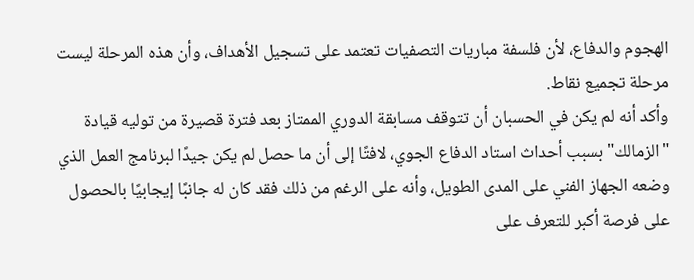الهجوم والدفاع، لأن فلسفة مباريات التصفيات تعتمد على تسجيل الأهداف، وأن هذه المرحلة ليست مرحلة تجميع نقاط.
وأكد أنه لم يكن في الحسبان أن تتوقف مسابقة الدوري الممتاز بعد فترة قصيرة من توليه قيادة "الزمالك" بسبب أحداث استاد الدفاع الجوي، لافتًا إلى أن ما حصل لم يكن جيدًا لبرنامج العمل الذي وضعه الجهاز الفني على المدى الطويل، وأنه على الرغم من ذلك فقد كان له جانبًا إيجابيًا بالحصول على فرصة أكبر للتعرف على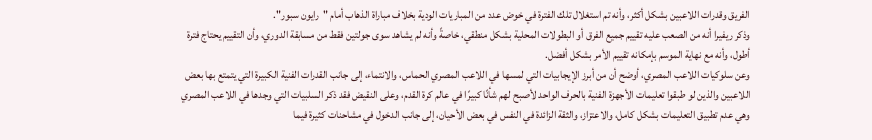الفريق وقدرات اللاعبين بشكل أكثر، وأنه تم استغلال تلك الفترة في خوض عدد من المباريات الودية بخلاف مباراة الذهاب أمام "رايون سبور".
وذكر ريفيرا أنه من الصعب عليه تقييم جميع الفرق أو البطولات المحلية بشكل منطقي، خاصةً وأنه لم يشاهد سوى جولتين فقط من مسابقة الدوري، وأن التقييم يحتاج فترة أطول، وأنه مع نهاية الموسم بإمكانه تقييم الأمر بشكل أفضل.
وعن سلوكيات اللاعب المصري، أوضح أن من أبرز الإيجابيات التي لمسها في اللاعب المصري الحماس، والانتماء، إلى جانب القدرات الفنية الكبيرة التي يتمتع بها بعض اللاعبين والذين لو طبقوا تعليمات الأجهزة الفنية بالحرف الواحد لأصبح لهم شأنًا كبيرًا في عالم كرة القدم، وعلى النقيض فقد ذكر السلبيات التي وجدها في اللاعب المصري وهي عدم تطبيق التعليمات بشكل كامل، والاعتزاز، والثقة الزائدة في النفس في بعض الأحيان، إلى جانب الدخول في مشاحنات كثيرة فيما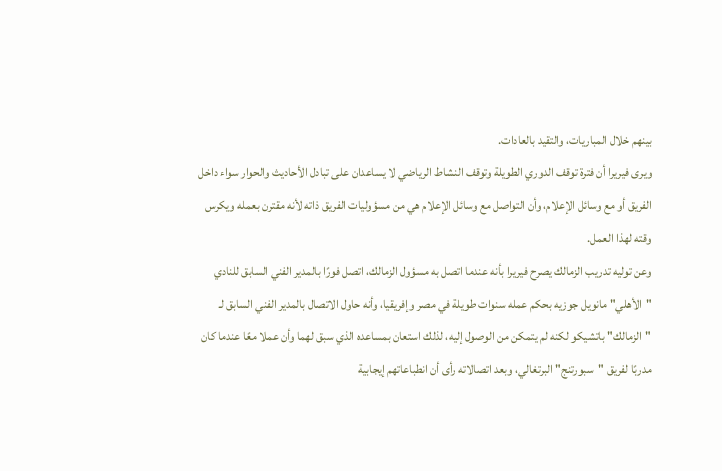بينهم خلال المباريات، والتقيد بالعادات.
ويرى فيريرا أن فترة توقف الدوري الطويلة وتوقف النشاط الرياضي لا يساعدان على تبادل الأحاديث والحوار سواء داخل الفريق أو مع وسائل الإعلام، وأن التواصل مع وسائل الإعلام هي من مسؤوليات الفريق ذاته لأنه مقترن بعمله ويكرس وقته لهذا العمل.
وعن توليه تدريب الزمالك يصرح فيريرا بأنه عندما اتصل به مسؤول الزمالك، اتصل فورًا بالمدير الفني السابق للنادي "الأهلي" مانويل جوزيه بحكم عمله سنوات طويلة في مصر وإفريقيا، وأنه حاول الاتصال بالمدير الفني السابق لـ "الزمالك" باتشيكو لكنه لم يتمكن من الوصول إليه، لذلك استعان بمساعده الذي سبق لهما وأن عملا معًا عندما كان مدربًا لفريق "سبورتنج" البرتغالي، وبعد اتصالاته رأى أن انطباعاتهم إيجابية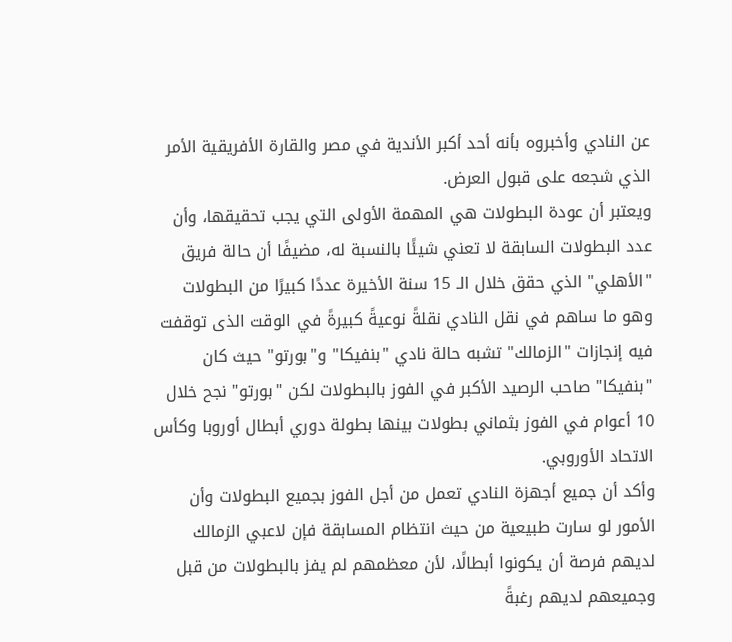عن النادي وأخبروه بأنه أحد أكبر الأندية في مصر والقارة الأفريقية الأمر الذي شجعه على قبول العرض.
ويعتبر أن عودة البطولات هي المهمة الأولى التي يجب تحقيقها، وأن عدد البطولات السابقة لا تعني شيئًا بالنسبة له، مضيفًا أن حالة فريق "الأهلي" الذي حقق خلال الـ 15 سنة الأخيرة عددًا كبيرًا من البطولات وهو ما ساهم في نقل النادي نقلةً نوعيةً كبيرةً في الوقت الذى توقفت فيه إنجازات "الزمالك" تشبه حالة نادي "بنفيكا" و"بورتو" حيث كان "بنفيكا" صاحب الرصيد الأكبر في الفوز بالبطولات لكن "بورتو" نجح خلال 10 أعوام في الفوز بثماني بطولات بينها بطولة دوري أبطال أوروبا وكأس الاتحاد الأوروبي.
وأكد أن جميع أجهزة النادي تعمل من أجل الفوز بجميع البطولات وأن الأمور لو سارت طبيعية من حيث انتظام المسابقة فإن لاعبي الزمالك لديهم فرصة أن يكونوا أبطالًا، لأن معظمهم لم يفز بالبطولات من قبل وجميعهم لديهم رغبةً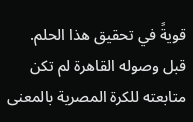قويةً في تحقيق هذا الحلم.
قبل وصوله القاهرة لم تكن متابعته للكرة المصرية بالمعنى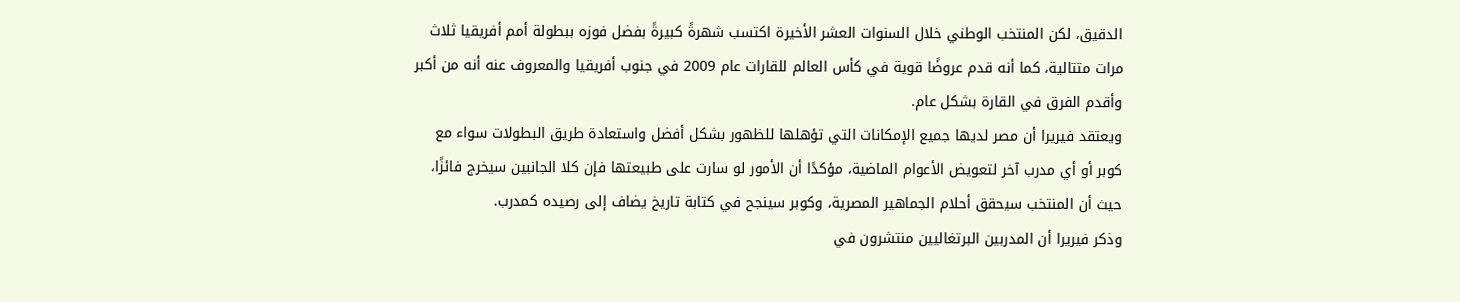الدقيق، لكن المنتخب الوطني خلال السنوات العشر الأخيرة اكتسب شهرةً كبيرةً بفضل فوزه ببطولة أمم أفريقيا ثلاث مرات متتالية، كما أنه قدم عروضًا قوية في كأس العالم للقارات عام 2009 في جنوب أفريقيا والمعروف عنه أنه من أكبر وأقدم الفرق في القارة بشكل عام.
ويعتقد فيريرا أن مصر لديها جميع الإمكانات التي تؤهلها للظهور بشكل أفضل واستعادة طريق البطولات سواء مع كوبر أو أي مدرب آخر لتعويض الأعوام الماضية، مؤكدًا أن الأمور لو سارت على طبيعتها فإن كلا الجانبين سيخرج فائزًا، حيث أن المنتخب سيحقق أحلام الجماهير المصرية، وكوبر سينجح في كتابة تاريخ يضاف إلى رصيده كمدرب.
وذكر فيريرا أن المدربين البرتغاليين منتشرون في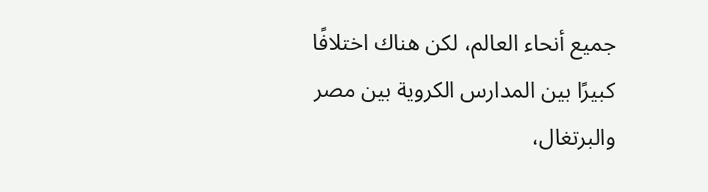جميع أنحاء العالم، لكن هناك اختلافًا كبيرًا بين المدارس الكروية بين مصر والبرتغال،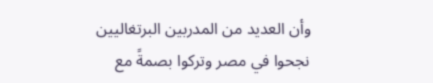وأن العديد من المدربين البرتغاليين نجحوا في مصر وتركوا بصمةً مع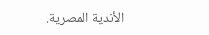الأندية المصرية.